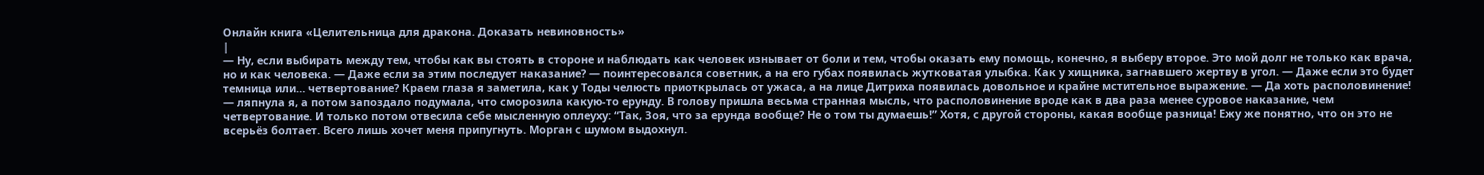Онлайн книга «Целительница для дракона. Доказать невиновность»
|
— Ну, если выбирать между тем, чтобы как вы стоять в стороне и наблюдать как человек изнывает от боли и тем, чтобы оказать ему помощь, конечно, я выберу второе. Это мой долг не только как врача, но и как человека. — Даже если за этим последует наказание? — поинтересовался советник, а на его губах появилась жутковатая улыбка. Как у хищника, загнавшего жертву в угол. — Даже если это будет темница или… четвертование? Краем глаза я заметила, как у Тоды челюсть приоткрылась от ужаса, а на лице Дитриха появилась довольное и крайне мстительное выражение. — Да хоть располовинение! — ляпнула я, а потом запоздало подумала, что сморозила какую-то ерунду. В голову пришла весьма странная мысль, что располовинение вроде как в два раза менее суровое наказание, чем четвертование. И только потом отвесила себе мысленную оплеуху: “Так, Зоя, что за ерунда вообще? Не о том ты думаешь!” Хотя, с другой стороны, какая вообще разница! Ежу же понятно, что он это не всерьёз болтает. Всего лишь хочет меня припугнуть. Морган с шумом выдохнул.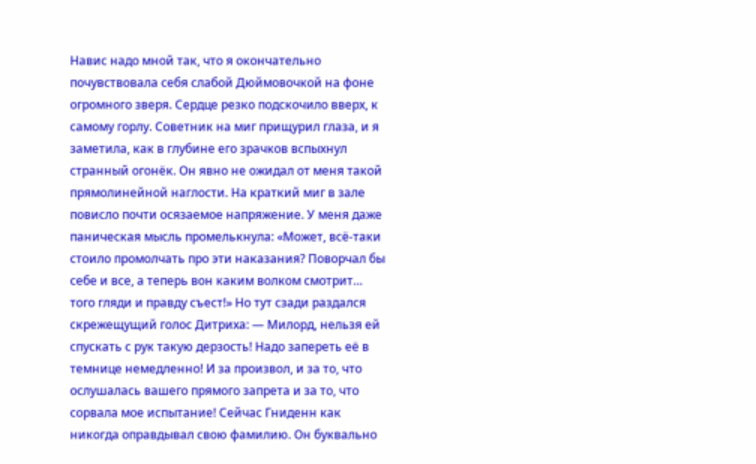Навис надо мной так, что я окончательно почувствовала себя слабой Дюймовочкой на фоне огромного зверя. Сердце резко подскочило вверх, к самому горлу. Советник на миг прищурил глаза, и я заметила, как в глубине его зрачков вспыхнул странный огонёк. Он явно не ожидал от меня такой прямолинейной наглости. На краткий миг в зале повисло почти осязаемое напряжение. У меня даже паническая мысль промелькнула: «Может, всё-таки стоило промолчать про эти наказания? Поворчал бы себе и все, а теперь вон каким волком смотрит… того гляди и правду съест!» Но тут сзади раздался скрежещущий голос Дитриха: — Милорд, нельзя ей спускать с рук такую дерзость! Надо запереть её в темнице немедленно! И за произвол, и за то, что ослушалась вашего прямого запрета и за то, что сорвала мое испытание! Сейчас Гниденн как никогда оправдывал свою фамилию. Он буквально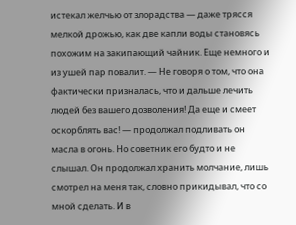истекал желчью от злорадства — даже трясся мелкой дрожью, как две капли воды становясь похожим на закипающий чайник. Еще немного и из ушей пар повалит. — Не говоря о том, что она фактически призналась, что и дальше лечить людей без вашего дозволения! Да еще и смеет оскорблять вас! — продолжал подливать он масла в огонь. Но советник его будто и не слышал. Он продолжал хранить молчание, лишь смотрел на меня так, словно прикидывал, что со мной сделать. И в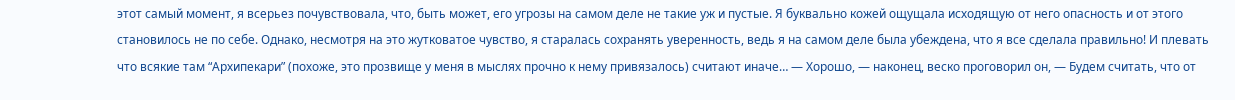этот самый момент, я всерьез почувствовала, что, быть может, его угрозы на самом деле не такие уж и пустые. Я буквально кожей ощущала исходящую от него опасность и от этого становилось не по себе. Однако, несмотря на это жутковатое чувство, я старалась сохранять уверенность, ведь я на самом деле была убеждена, что я все сделала правильно! И плевать что всякие там “Архипекари” (похоже, это прозвище у меня в мыслях прочно к нему привязалось) считают иначе… — Хорошо, — наконец, веско проговорил он, — Будем считать, что от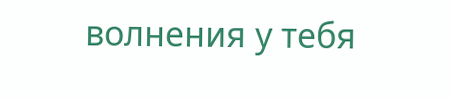волнения у тебя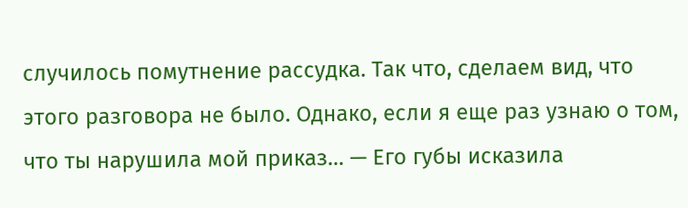случилось помутнение рассудка. Так что, сделаем вид, что этого разговора не было. Однако, если я еще раз узнаю о том, что ты нарушила мой приказ… — Его губы исказила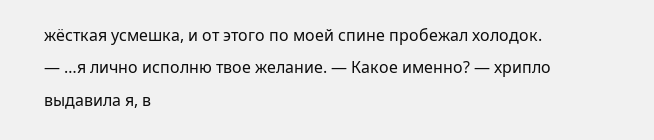жёсткая усмешка, и от этого по моей спине пробежал холодок. — …я лично исполню твое желание. — Какое именно? — хрипло выдавила я, в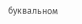буквальном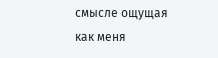смысле ощущая как меня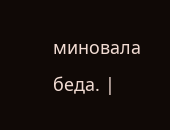миновала беда. |